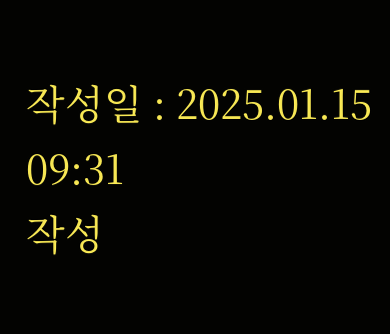작성일 : 2025.01.15 09:31
작성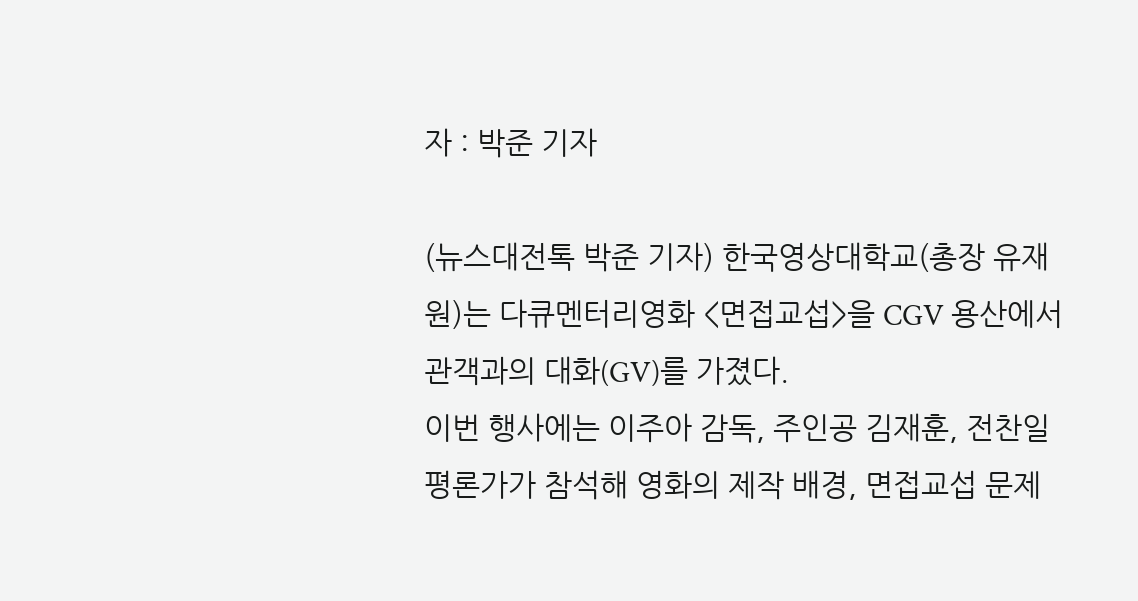자 : 박준 기자

(뉴스대전톡 박준 기자) 한국영상대학교(총장 유재원)는 다큐멘터리영화 <면접교섭>을 CGV 용산에서 관객과의 대화(GV)를 가졌다.
이번 행사에는 이주아 감독, 주인공 김재훈, 전찬일 평론가가 참석해 영화의 제작 배경, 면접교섭 문제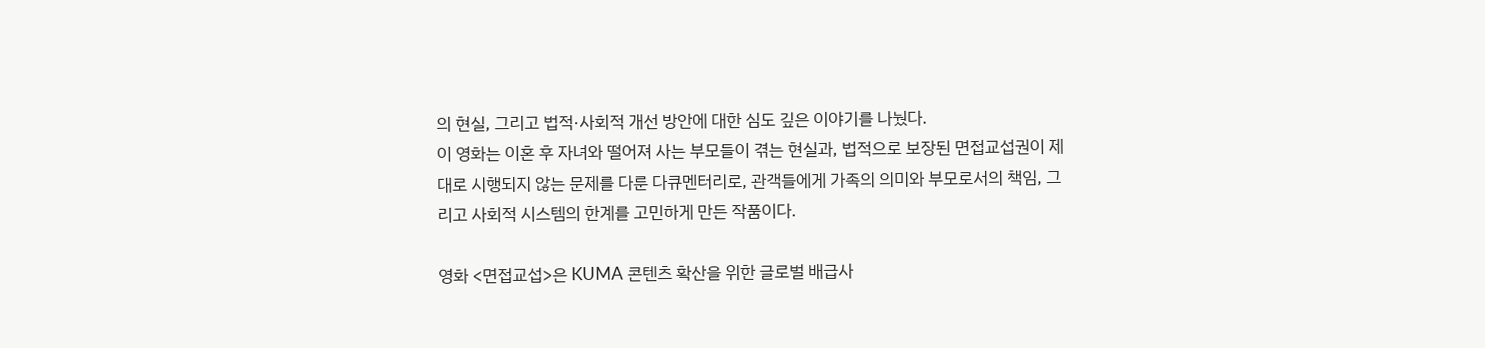의 현실, 그리고 법적·사회적 개선 방안에 대한 심도 깊은 이야기를 나눴다.
이 영화는 이혼 후 자녀와 떨어져 사는 부모들이 겪는 현실과, 법적으로 보장된 면접교섭권이 제대로 시행되지 않는 문제를 다룬 다큐멘터리로, 관객들에게 가족의 의미와 부모로서의 책임, 그리고 사회적 시스템의 한계를 고민하게 만든 작품이다.

영화 <면접교섭>은 KUMA 콘텐츠 확산을 위한 글로벌 배급사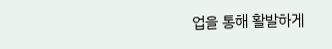업을 통해 활발하게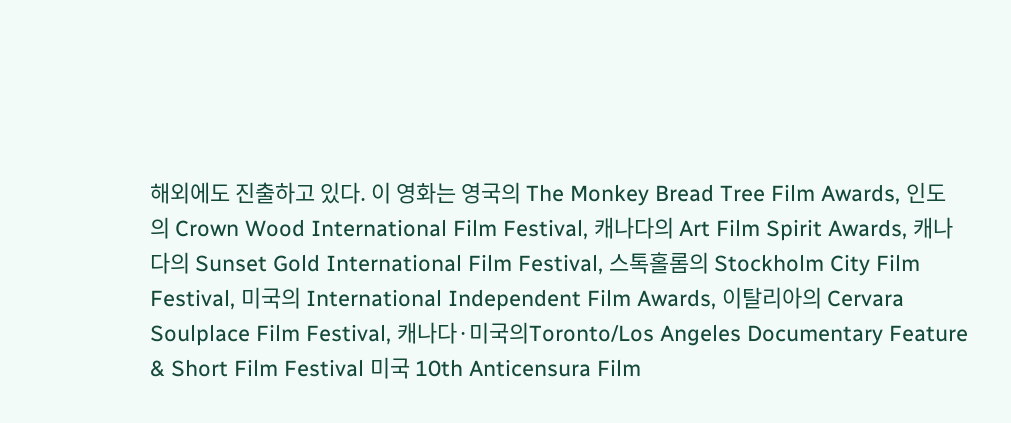해외에도 진출하고 있다. 이 영화는 영국의 The Monkey Bread Tree Film Awards, 인도의 Crown Wood International Film Festival, 캐나다의 Art Film Spirit Awards, 캐나다의 Sunset Gold International Film Festival, 스톡홀롬의 Stockholm City Film Festival, 미국의 International Independent Film Awards, 이탈리아의 Cervara Soulplace Film Festival, 캐나다·미국의Toronto/Los Angeles Documentary Feature & Short Film Festival 미국 10th Anticensura Film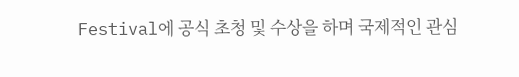Festival에 공식 초청 및 수상을 하며 국제적인 관심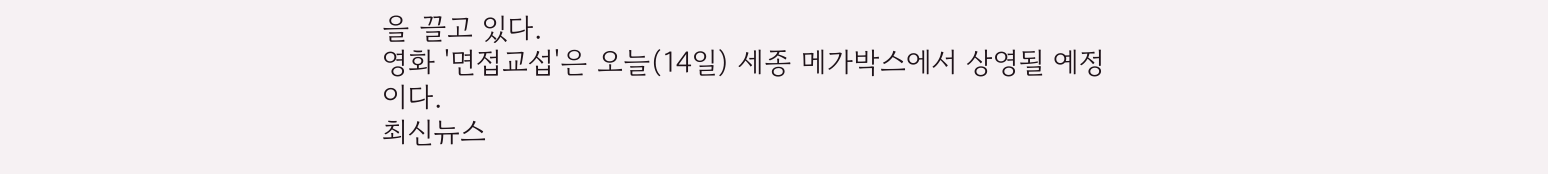을 끌고 있다.
영화 '면접교섭'은 오늘(14일) 세종 메가박스에서 상영될 예정이다.
최신뉴스